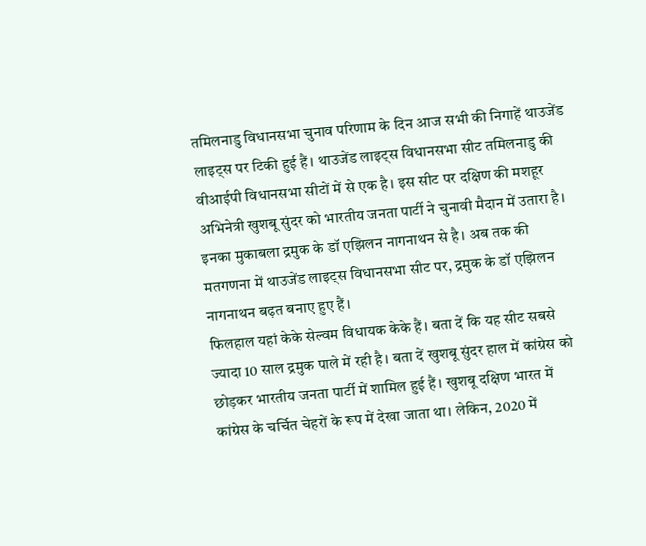तमिलनाडु विधानसभा चुनाव परिणाम के दिन आज सभी की निगाहें थाउजेंड लाइट्स पर टिकी हुई हैं। थाउजेंड लाइट्स विधानसभा सीट तमिलनाडु की वीआईपी विधानसभा सीटों में से एक है। इस सीट पर दक्षिण की मशहूर अभिनेत्री खुशबू सुंदर को भारतीय जनता पार्टी ने चुनावी मैदान में उतारा है। इनका मुकाबला द्रमुक के डॉ एझिलन नागनाथन से है। अब तक की मतगणना में थाउजेंड लाइट्स विधानसभा सीट पर, द्रमुक के डॉ एझिलन नागनाथन बढ़त बनाए हुए हैं।
फिलहाल यहां केके सेल्वम विधायक केके हैं। बता दें कि यह सीट सबसे ज्यादा 10 साल द्रमुक पाले में रही है। बता दें खुशबू सुंदर हाल में कांग्रेस को छोड़कर भारतीय जनता पार्टी में शामिल हुई हैं। खुशबू दक्षिण भारत में कांग्रेस के चर्चित चेहरों के रूप में देखा जाता था। लेकिन, 2020 में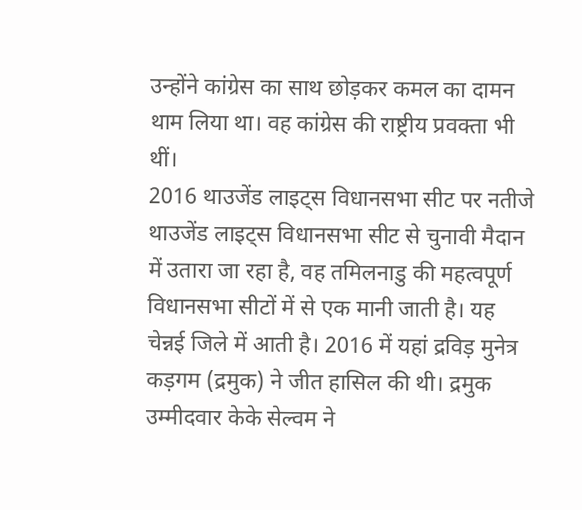उन्होंने कांग्रेस का साथ छोड़कर कमल का दामन थाम लिया था। वह कांग्रेस की राष्ट्रीय प्रवक्ता भी थीं।
2016 थाउजेंड लाइट्स विधानसभा सीट पर नतीजे
थाउजेंड लाइट्स विधानसभा सीट से चुनावी मैदान में उतारा जा रहा है, वह तमिलनाडु की महत्वपूर्ण विधानसभा सीटों में से एक मानी जाती है। यह चेन्नई जिले में आती है। 2016 में यहां द्रविड़ मुनेत्र कड़गम (द्रमुक) ने जीत हासिल की थी। द्रमुक उम्मीदवार केके सेल्वम ने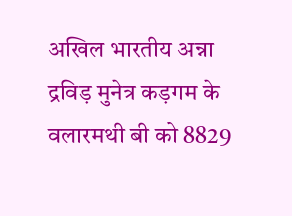अखिल भारतीय अन्ना द्रविड़ मुनेत्र कड़गम के वलारमथी बी को 8829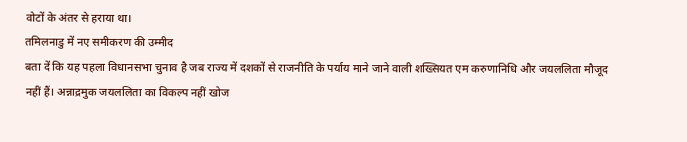वोटों के अंतर से हराया था।
तमिलनाडु में नए समीकरण की उम्मीद
बता दें कि यह पहला विधानसभा चुनाव है जब राज्य में दशकों से राजनीति के पर्याय माने जाने वाली शख्सियत एम करुणानिधि और जयललिता मौजूद नहीं हैं। अन्नाद्रमुक जयललिता का विकल्प नहीं खोज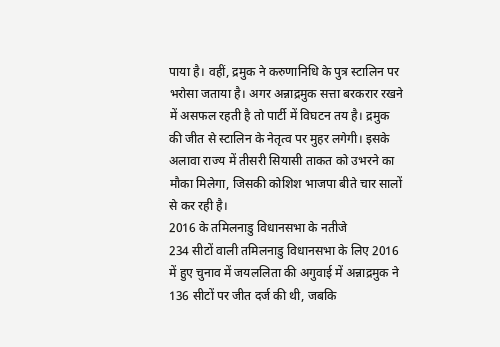पाया है। वहीं, द्रमुक ने करुणानिधि के पुत्र स्टालिन पर भरोसा जताया है। अगर अन्नाद्रमुक सत्ता बरकरार रखने में असफल रहती है तो पार्टी में विघटन तय है। द्रमुक की जीत से स्टालिन के नेतृत्व पर मुहर लगेगी। इसके अलावा राज्य में तीसरी सियासी ताकत को उभरने का मौका मिलेगा, जिसकी कोशिश भाजपा बीते चार सालों से कर रही है।
2016 के तमिलनाडु विधानसभा के नतीजे
234 सीटों वाली तमिलनाडु विधानसभा के लिए 2016 में हुए चुनाव में जयललिता की अगुवाई में अन्नाद्रमुक ने 136 सीटों पर जीत दर्ज की थी, जबकि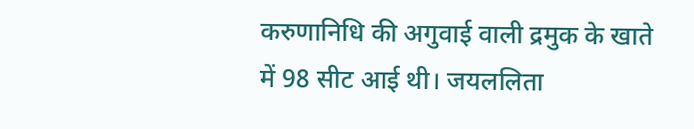करुणानिधि की अगुवाई वाली द्रमुक के खाते में 98 सीट आई थी। जयललिता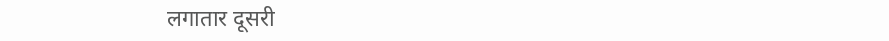लगातार दूसरी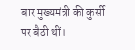बार मुख्यमंत्री की कुर्सी पर बैठी थीं।